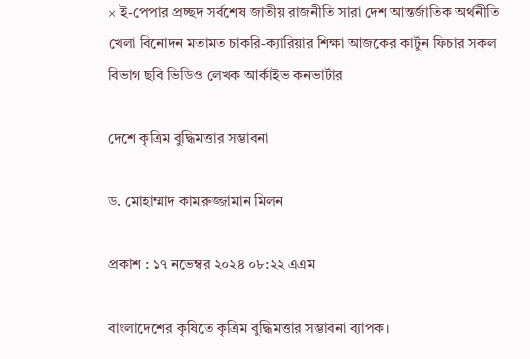× ই-পেপার প্রচ্ছদ সর্বশেষ জাতীয় রাজনীতি সারা দেশ আন্তর্জাতিক অর্থনীতি খেলা বিনোদন মতামত চাকরি-ক্যারিয়ার শিক্ষা আজকের কার্টুন ফিচার সকল বিভাগ ছবি ভিডিও লেখক আর্কাইভ কনভার্টার

দেশে কৃত্রিম বুদ্ধিমত্তার সম্ভাবনা

ড. মোহাম্মাদ কামরুজ্জামান মিলন

প্রকাশ : ১৭ নভেম্বর ২০২৪ ০৮:২২ এএম

বাংলাদেশের কৃষিতে কৃত্রিম বুদ্ধিমত্তার সম্ভাবনা ব্যাপক।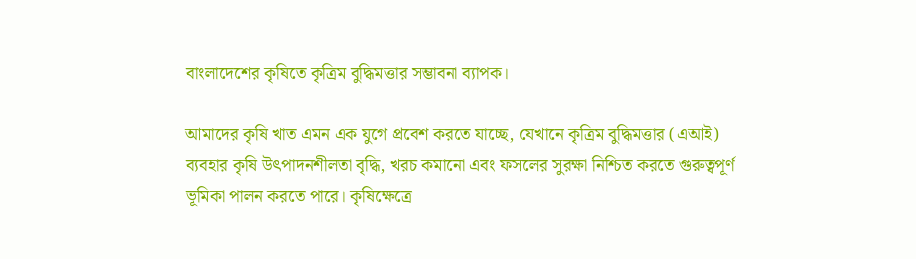বাংলাদেশের কৃষিতে কৃত্রিম বুদ্ধিমত্তার সম্ভাবনা ব্যাপক।

আমাদের কৃষি খাত এমন এক যুগে প্রবেশ করতে যাচ্ছে, যেখানে কৃত্রিম বুদ্ধিমত্তার (এআই) ব্যবহার কৃষি উৎপাদনশীলতা বৃদ্ধি, খরচ কমানো এবং ফসলের সুরক্ষা নিশ্চিত করতে গুরুত্বপূর্ণ ভূমিকা পালন করতে পারে। কৃষিক্ষেত্রে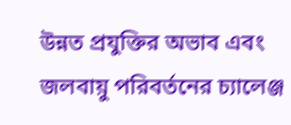উন্নত প্রযুক্তির অভাব এবং জলবায়ু পরিবর্তনের চ্যালেঞ্জ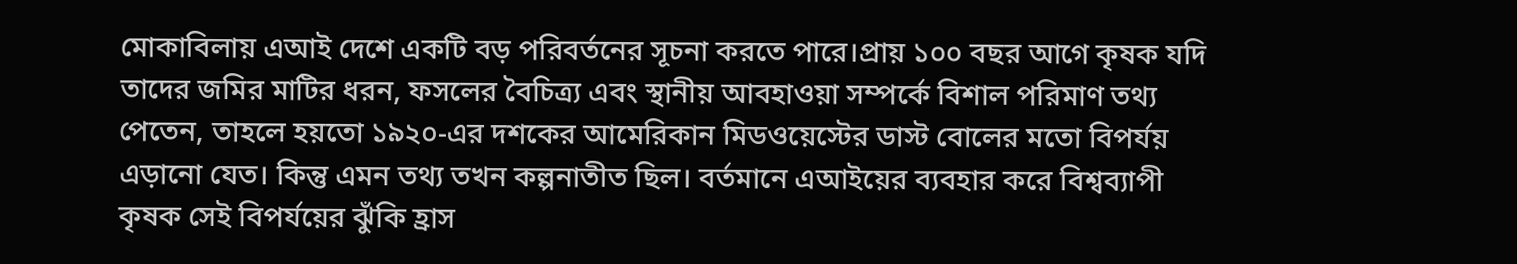মোকাবিলায় এআই দেশে একটি বড় পরিবর্তনের সূচনা করতে পারে।প্রায় ১০০ বছর আগে কৃষক যদি তাদের জমির মাটির ধরন, ফসলের বৈচিত্র্য এবং স্থানীয় আবহাওয়া সম্পর্কে বিশাল পরিমাণ তথ্য পেতেন, তাহলে হয়তো ১৯২০-এর দশকের আমেরিকান মিডওয়েস্টের ডাস্ট বোলের মতো বিপর্যয় এড়ানো যেত। কিন্তু এমন তথ্য তখন কল্পনাতীত ছিল। বর্তমানে এআইয়ের ব্যবহার করে বিশ্বব্যাপী কৃষক সেই বিপর্যয়ের ঝুঁকি হ্রাস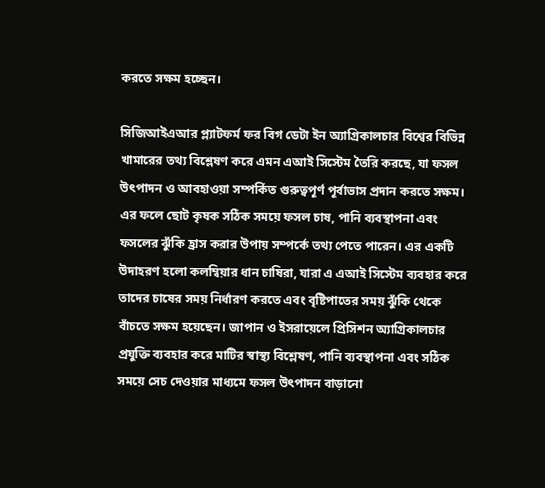করতে সক্ষম হচ্ছেন।

সিজিআইএআর প্ল্যাটফর্ম ফর বিগ ডেটা ইন অ্যাগ্রিকালচার বিশ্বের বিভিন্ন খামারের তথ্য বিশ্লেষণ করে এমন এআই সিস্টেম তৈরি করছে, যা ফসল উৎপাদন ও আবহাওয়া সম্পর্কিত গুরুত্বপূর্ণ পূর্বাভাস প্রদান করতে সক্ষম। এর ফলে ছোট কৃষক সঠিক সময়ে ফসল চাষ, পানি ব্যবস্থাপনা এবং ফসলের ঝুঁকি হ্রাস করার উপায় সম্পর্কে তথ্য পেতে পারেন। এর একটি উদাহরণ হলো কলম্বিয়ার ধান চাষিরা, যারা এ এআই সিস্টেম ব্যবহার করে তাদের চাষের সময় নির্ধারণ করতে এবং বৃষ্টিপাতের সময় ঝুঁকি থেকে বাঁচতে সক্ষম হয়েছেন। জাপান ও ইসরায়েলে প্রিসিশন অ্যাগ্রিকালচার প্রযুক্তি ব্যবহার করে মাটির স্বাস্থ্য বিশ্লেষণ, পানি ব্যবস্থাপনা এবং সঠিক সময়ে সেচ দেওয়ার মাধ্যমে ফসল উৎপাদন বাড়ানো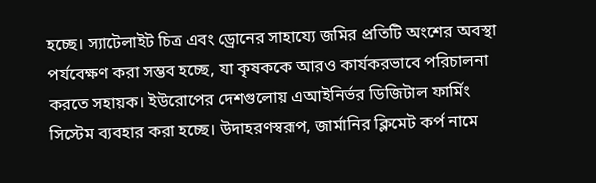হচ্ছে। স্যাটেলাইট চিত্র এবং ড্রোনের সাহায্যে জমির প্রতিটি অংশের অবস্থা পর্যবেক্ষণ করা সম্ভব হচ্ছে, যা কৃষককে আরও কার্যকরভাবে পরিচালনা করতে সহায়ক। ইউরোপের দেশগুলোয় এআইনির্ভর ডিজিটাল ফার্মিং সিস্টেম ব্যবহার করা হচ্ছে। উদাহরণস্বরূপ, জার্মানির ক্লিমেট কর্প নামে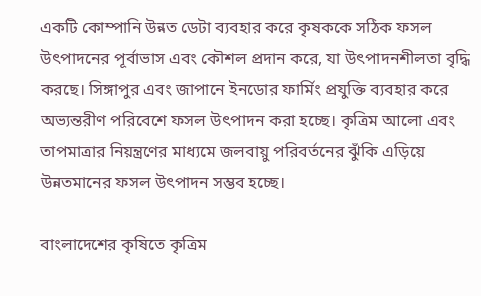একটি কোম্পানি উন্নত ডেটা ব্যবহার করে কৃষককে সঠিক ফসল উৎপাদনের পূর্বাভাস এবং কৌশল প্রদান করে, যা উৎপাদনশীলতা বৃদ্ধি করছে। সিঙ্গাপুর এবং জাপানে ইনডোর ফার্মিং প্রযুক্তি ব্যবহার করে অভ্যন্তরীণ পরিবেশে ফসল উৎপাদন করা হচ্ছে। কৃত্রিম আলো এবং তাপমাত্রার নিয়ন্ত্রণের মাধ্যমে জলবায়ু পরিবর্তনের ঝুঁকি এড়িয়ে উন্নতমানের ফসল উৎপাদন সম্ভব হচ্ছে।

বাংলাদেশের কৃষিতে কৃত্রিম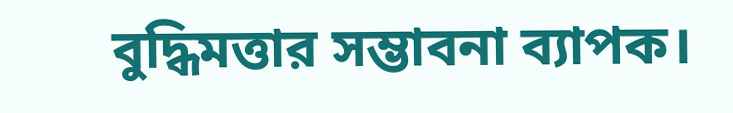বুদ্ধিমত্তার সম্ভাবনা ব্যাপক।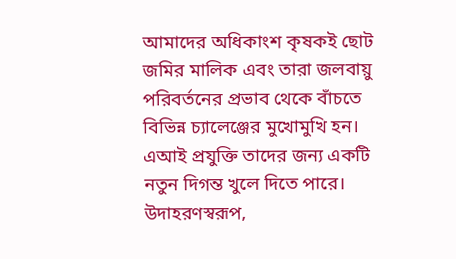আমাদের অধিকাংশ কৃষকই ছোট জমির মালিক এবং তারা জলবায়ু পরিবর্তনের প্রভাব থেকে বাঁচতে বিভিন্ন চ্যালেঞ্জের মুখোমুখি হন। এআই প্রযুক্তি তাদের জন্য একটি নতুন দিগন্ত খুলে দিতে পারে। উদাহরণস্বরূপ,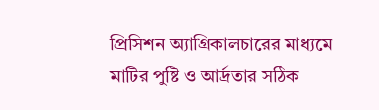প্রিসিশন অ্যাগ্রিকালচারের মাধ্যমে মাটির পুষ্টি ও আর্দ্রতার সঠিক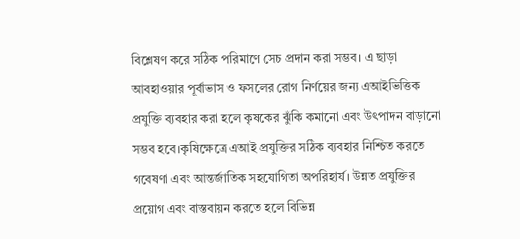বিশ্লেষণ করে সঠিক পরিমাণে সেচ প্রদান করা সম্ভব। এ ছাড়া আবহাওয়ার পূর্বাভাস ও ফসলের রোগ নির্ণয়ের জন্য এআইভিত্তিক প্রযুক্তি ব্যবহার করা হলে কৃষকের ঝুঁকি কমানো এবং উৎপাদন বাড়ানো সম্ভব হবে।কৃষিক্ষেত্রে এআই প্রযুক্তির সঠিক ব্যবহার নিশ্চিত করতে গবেষণা এবং আন্তর্জাতিক সহযোগিতা অপরিহার্য। উন্নত প্রযুক্তির প্রয়োগ এবং বাস্তবায়ন করতে হলে বিভিন্ন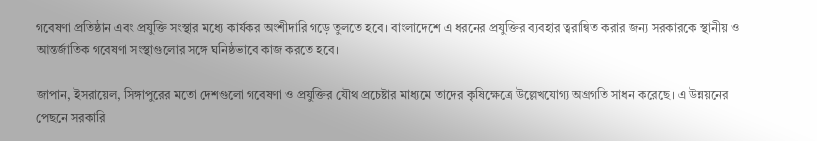গবেষণা প্রতিষ্ঠান এবং প্রযুক্তি সংস্থার মধ্যে কার্যকর অংশীদারি গড়ে তুলতে হবে। বাংলাদেশে এ ধরনের প্রযুক্তির ব্যবহার ত্বরান্বিত করার জন্য সরকারকে স্থানীয় ও আন্তর্জাতিক গবেষণা সংস্থাগুলোর সঙ্গে ঘনিষ্ঠভাবে কাজ করতে হবে।

জাপান, ইসরায়েল, সিঙ্গাপুরের মতো দেশগুলো গবেষণা ও প্রযুক্তির যৌথ প্রচেষ্টার মাধ্যমে তাদের কৃষিক্ষেত্রে উল্লেখযোগ্য অগ্রগতি সাধন করেছে। এ উন্নয়নের পেছনে সরকারি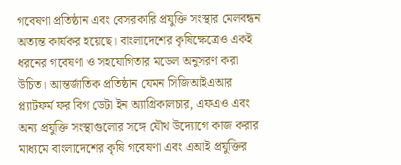গবেষণা প্রতিষ্ঠান এবং বেসরকারি প্রযুক্তি সংস্থার মেলবন্ধন অত্যন্ত কার্যকর হয়েছে। বাংলাদেশের কৃষিক্ষেত্রেও একই ধরনের গবেষণা ও সহযোগিতার মডেল অনুসরণ করা উচিত। আন্তর্জাতিক প্রতিষ্ঠান যেমন সিজিআইএআর প্ল্যাটফর্ম ফর বিগ ডেটা ইন অ্যাগ্রিকালচার, এফএও এবং অন্য প্রযুক্তি সংস্থাগুলোর সঙ্গে যৌথ উদ্যোগে কাজ করার মাধ্যমে বাংলাদেশের কৃষি গবেষণা এবং এআই প্রযুক্তির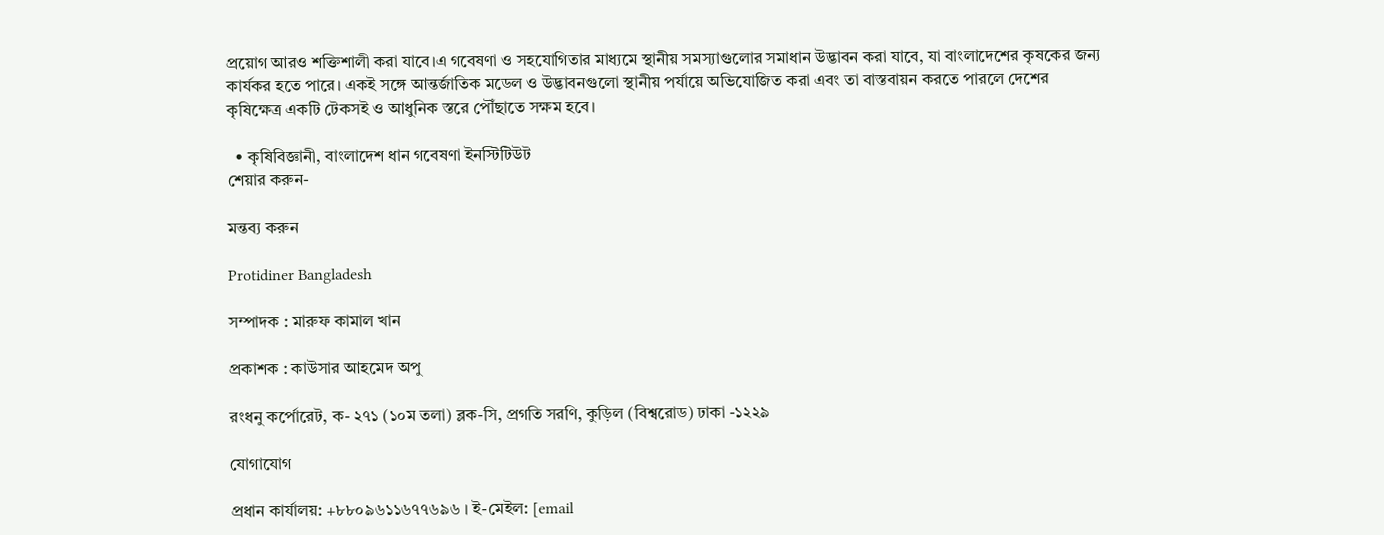প্রয়োগ আরও শক্তিশালী করা যাবে।এ গবেষণা ও সহযোগিতার মাধ্যমে স্থানীয় সমস্যাগুলোর সমাধান উদ্ভাবন করা যাবে, যা বাংলাদেশের কৃষকের জন্য কার্যকর হতে পারে। একই সঙ্গে আন্তর্জাতিক মডেল ও উদ্ভাবনগুলো স্থানীয় পর্যায়ে অভিযোজিত করা এবং তা বাস্তবায়ন করতে পারলে দেশের কৃষিক্ষেত্র একটি টেকসই ও আধুনিক স্তরে পৌঁছাতে সক্ষম হবে।

  • কৃষিবিজ্ঞানী, বাংলাদেশ ধান গবেষণা ইনস্টিটিউট
শেয়ার করুন-

মন্তব্য করুন

Protidiner Bangladesh

সম্পাদক : মারুফ কামাল খান

প্রকাশক : কাউসার আহমেদ অপু

রংধনু কর্পোরেট, ক- ২৭১ (১০ম তলা) ব্লক-সি, প্রগতি সরণি, কুড়িল (বিশ্বরোড) ঢাকা -১২২৯

যোগাযোগ

প্রধান কার্যালয়: +৮৮০৯৬১১৬৭৭৬৯৬ । ই-মেইল: [email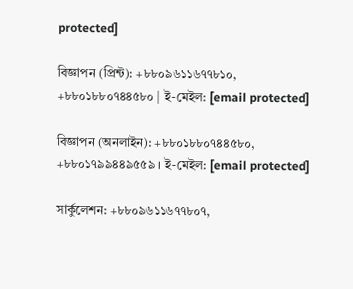protected]

বিজ্ঞাপন (প্রিন্ট): +৮৮০৯৬১১৬৭৭৮১০, +৮৮০১৮৮০৭৪৪৫৮০ | ই-মেইল: [email protected]

বিজ্ঞাপন (অনলাইন): +৮৮০১৮৮০৭৪৪৫৮০, +৮৮০১৭৯৯৪৪৯৫৫৯ । ই-মেইল: [email protected]

সার্কুলেশন: +৮৮০৯৬১১৬৭৭৮০৭,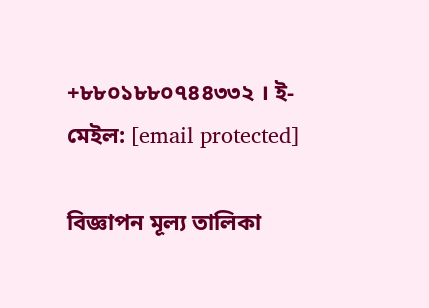+৮৮০১৮৮০৭৪৪৩৩২ । ই-মেইল: [email protected]

বিজ্ঞাপন মূল্য তালিকা